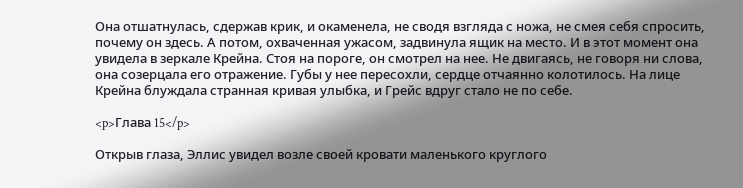Она отшатнулась, сдержав крик, и окаменела, не сводя взгляда с ножа, не смея себя спросить, почему он здесь. А потом, охваченная ужасом, задвинула ящик на место. И в этот момент она увидела в зеркале Крейна. Стоя на пороге, он смотрел на нее. Не двигаясь, не говоря ни слова, она созерцала его отражение. Губы у нее пересохли, сердце отчаянно колотилось. На лице Крейна блуждала странная кривая улыбка, и Грейс вдруг стало не по себе.

<p>Глава 15</p>

Открыв глаза, Эллис увидел возле своей кровати маленького круглого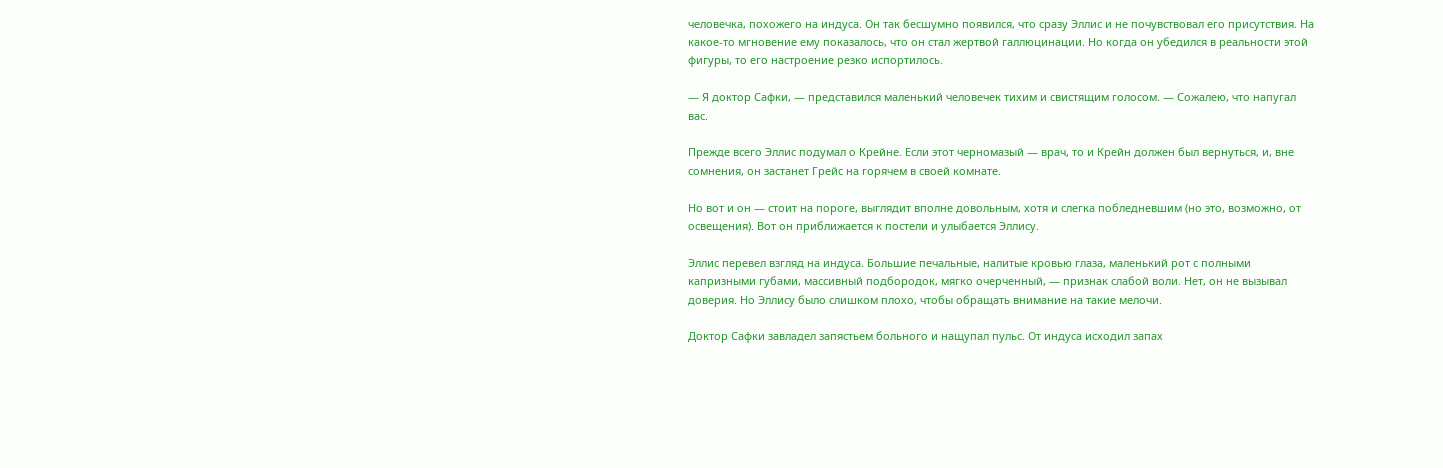человечка, похожего на индуса. Он так бесшумно появился, что сразу Эллис и не почувствовал его присутствия. На какое-то мгновение ему показалось, что он стал жертвой галлюцинации. Но когда он убедился в реальности этой фигуры, то его настроение резко испортилось.

— Я доктор Сафки, — представился маленький человечек тихим и свистящим голосом. — Сожалею, что напугал вас.

Прежде всего Эллис подумал о Крейне. Если этот черномазый — врач, то и Крейн должен был вернуться, и, вне сомнения, он застанет Грейс на горячем в своей комнате.

Но вот и он — стоит на пороге, выглядит вполне довольным, хотя и слегка побледневшим (но это, возможно, от освещения). Вот он приближается к постели и улыбается Эллису.

Эллис перевел взгляд на индуса. Большие печальные, налитые кровью глаза, маленький рот с полными капризными губами, массивный подбородок, мягко очерченный, — признак слабой воли. Нет, он не вызывал доверия. Но Эллису было слишком плохо, чтобы обращать внимание на такие мелочи.

Доктор Сафки завладел запястьем больного и нащупал пульс. От индуса исходил запах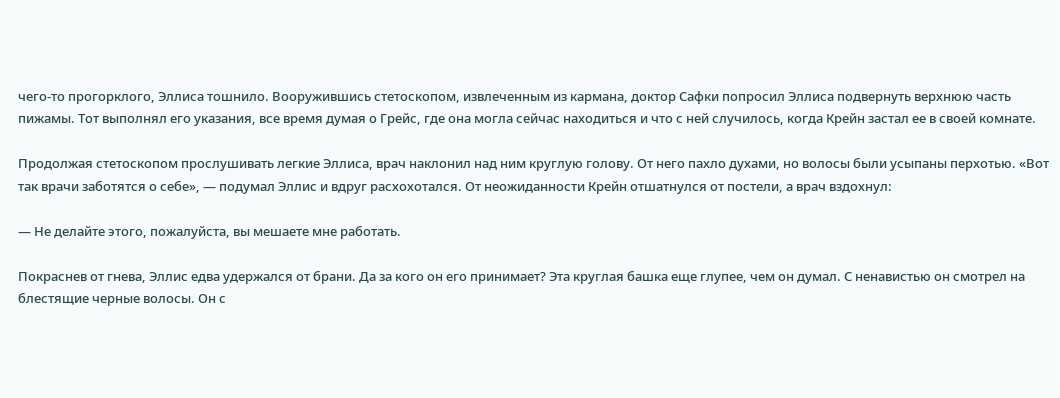чего-то прогорклого, Эллиса тошнило. Вооружившись стетоскопом, извлеченным из кармана, доктор Сафки попросил Эллиса подвернуть верхнюю часть пижамы. Тот выполнял его указания, все время думая о Грейс, где она могла сейчас находиться и что с ней случилось, когда Крейн застал ее в своей комнате.

Продолжая стетоскопом прослушивать легкие Эллиса, врач наклонил над ним круглую голову. От него пахло духами, но волосы были усыпаны перхотью. «Вот так врачи заботятся о себе», — подумал Эллис и вдруг расхохотался. От неожиданности Крейн отшатнулся от постели, а врач вздохнул:

— Не делайте этого, пожалуйста, вы мешаете мне работать.

Покраснев от гнева, Эллис едва удержался от брани. Да за кого он его принимает? Эта круглая башка еще глупее, чем он думал. С ненавистью он смотрел на блестящие черные волосы. Он с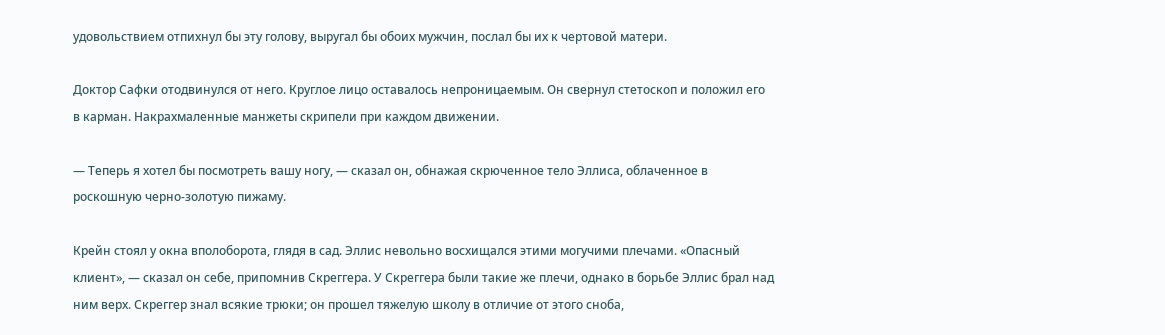удовольствием отпихнул бы эту голову, выругал бы обоих мужчин, послал бы их к чертовой матери.

Доктор Сафки отодвинулся от него. Круглое лицо оставалось непроницаемым. Он свернул стетоскоп и положил его в карман. Накрахмаленные манжеты скрипели при каждом движении.

— Теперь я хотел бы посмотреть вашу ногу, — сказал он, обнажая скрюченное тело Эллиса, облаченное в роскошную черно-золотую пижаму.

Крейн стоял у окна вполоборота, глядя в сад. Эллис невольно восхищался этими могучими плечами. «Опасный клиент», — сказал он себе, припомнив Скреггера. У Скреггера были такие же плечи, однако в борьбе Эллис брал над ним верх. Скреггер знал всякие трюки; он прошел тяжелую школу в отличие от этого сноба,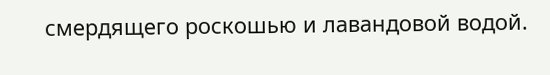смердящего роскошью и лавандовой водой.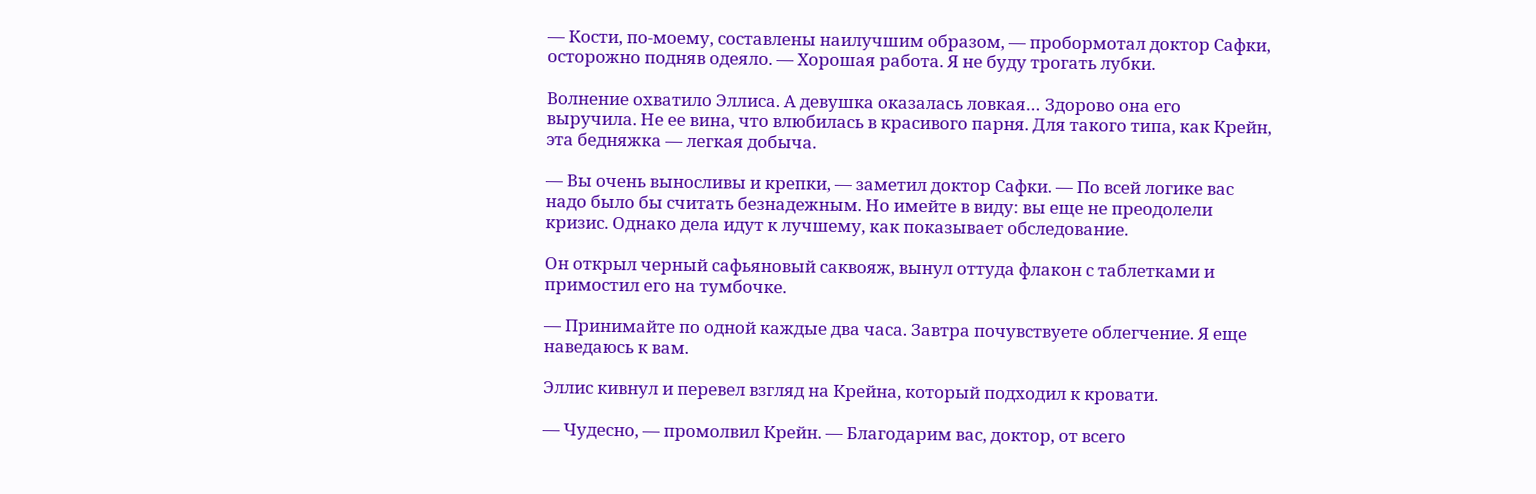— Кости, по-моему, составлены наилучшим образом, — пробормотал доктор Сафки, осторожно подняв одеяло. — Хорошая работа. Я не буду трогать лубки.

Волнение охватило Эллиса. А девушка оказалась ловкая… Здорово она его выручила. Не ее вина, что влюбилась в красивого парня. Для такого типа, как Крейн, эта бедняжка — легкая добыча.

— Вы очень выносливы и крепки, — заметил доктор Сафки. — По всей логике вас надо было бы считать безнадежным. Но имейте в виду: вы еще не преодолели кризис. Однако дела идут к лучшему, как показывает обследование.

Он открыл черный сафьяновый саквояж, вынул оттуда флакон с таблетками и примостил его на тумбочке.

— Принимайте по одной каждые два часа. Завтра почувствуете облегчение. Я еще наведаюсь к вам.

Эллис кивнул и перевел взгляд на Крейна, который подходил к кровати.

— Чудесно, — промолвил Крейн. — Благодарим вас, доктор, от всего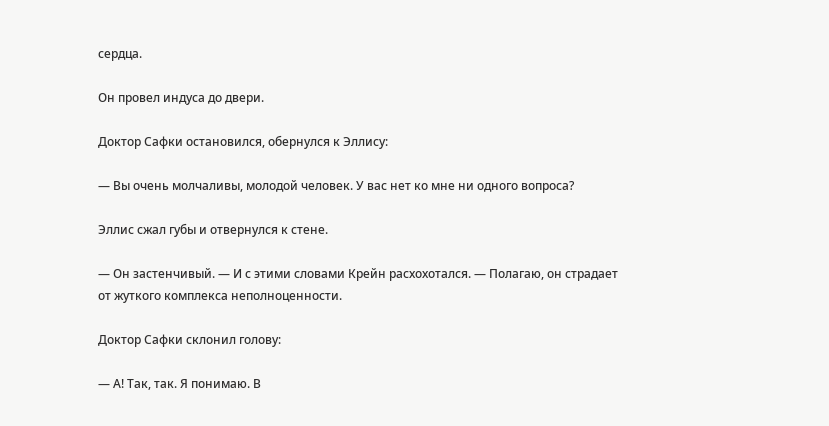сердца.

Он провел индуса до двери.

Доктор Сафки остановился, обернулся к Эллису:

— Вы очень молчаливы, молодой человек. У вас нет ко мне ни одного вопроса?

Эллис сжал губы и отвернулся к стене.

— Он застенчивый. — И с этими словами Крейн расхохотался. — Полагаю, он страдает от жуткого комплекса неполноценности.

Доктор Сафки склонил голову:

— А! Так, так. Я понимаю. В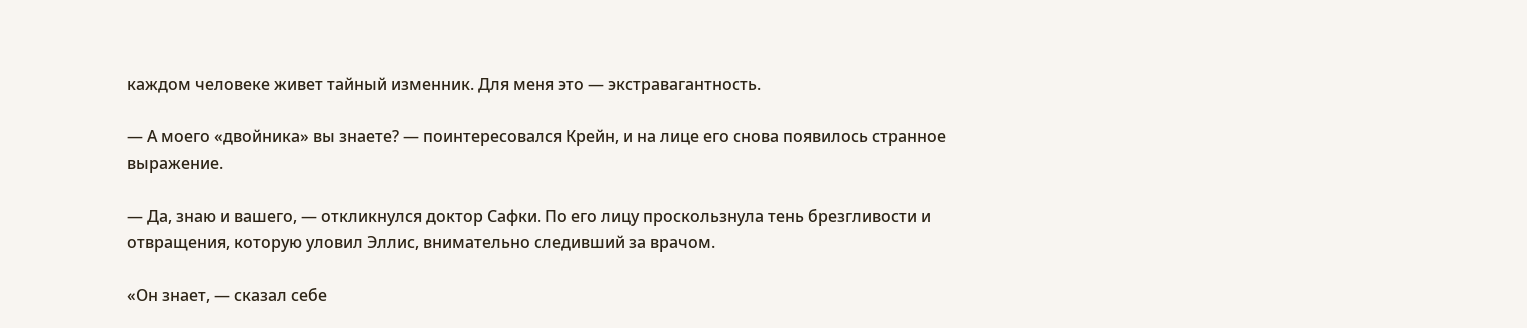каждом человеке живет тайный изменник. Для меня это — экстравагантность.

— А моего «двойника» вы знаете? — поинтересовался Крейн, и на лице его снова появилось странное выражение.

— Да, знаю и вашего, — откликнулся доктор Сафки. По его лицу проскользнула тень брезгливости и отвращения, которую уловил Эллис, внимательно следивший за врачом.

«Он знает, — сказал себе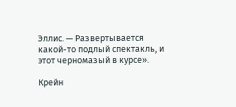Эллис. — Развертывается какой-то подлый спектакль, и этот черномазый в курсе».

Крейн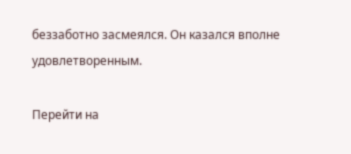беззаботно засмеялся. Он казался вполне удовлетворенным.

Перейти на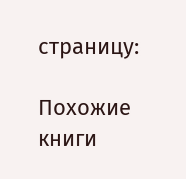страницу:

Похожие книги